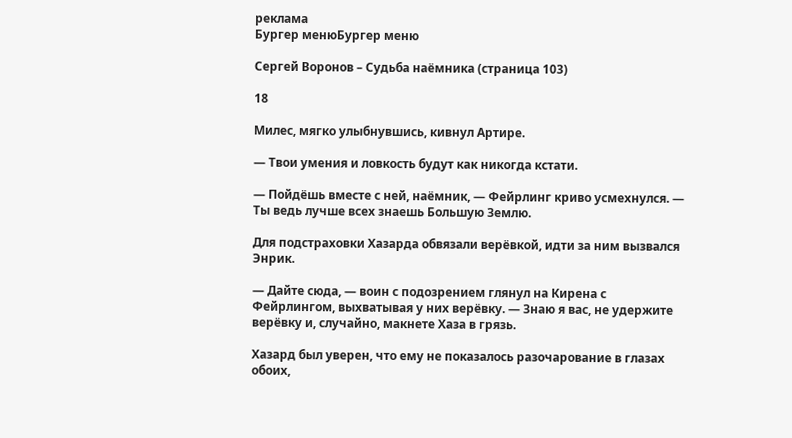реклама
Бургер менюБургер меню

Сергей Воронов – Судьба наёмника (страница 103)

18

Милес, мягко улыбнувшись, кивнул Артире.

— Твои умения и ловкость будут как никогда кстати.

— Пойдёшь вместе с ней, наёмник, — Фейрлинг криво усмехнулся. — Ты ведь лучше всех знаешь Большую Землю.

Для подстраховки Хазарда обвязали верёвкой, идти за ним вызвался Энрик.

— Дайте сюда, — воин с подозрением глянул на Кирена с Фейрлингом, выхватывая у них верёвку. — Знаю я вас, не удержите верёвку и, случайно, макнете Хаза в грязь.

Хазард был уверен, что ему не показалось разочарование в глазах обоих,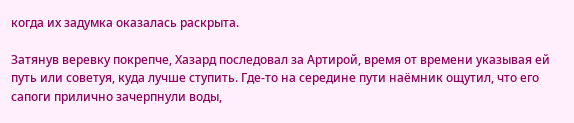когда их задумка оказалась раскрыта.

Затянув веревку покрепче, Хазард последовал за Артирой, время от времени указывая ей путь или советуя, куда лучше ступить. Где-то на середине пути наёмник ощутил, что его сапоги прилично зачерпнули воды,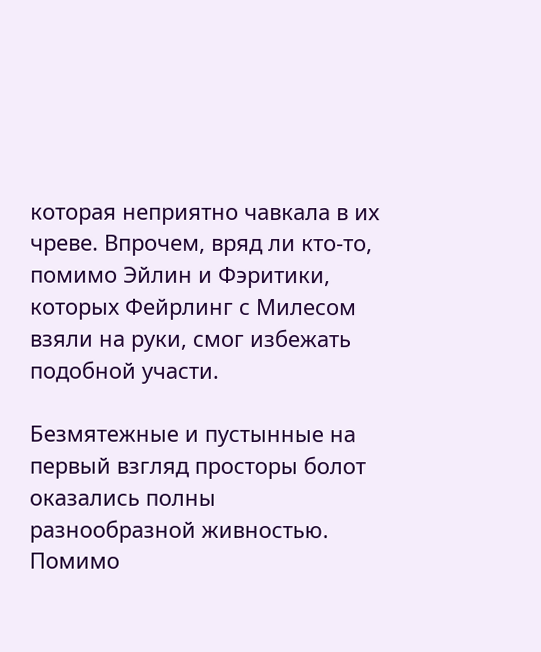которая неприятно чавкала в их чреве. Впрочем, вряд ли кто-то, помимо Эйлин и Фэритики, которых Фейрлинг с Милесом взяли на руки, смог избежать подобной участи.

Безмятежные и пустынные на первый взгляд просторы болот оказались полны разнообразной живностью. Помимо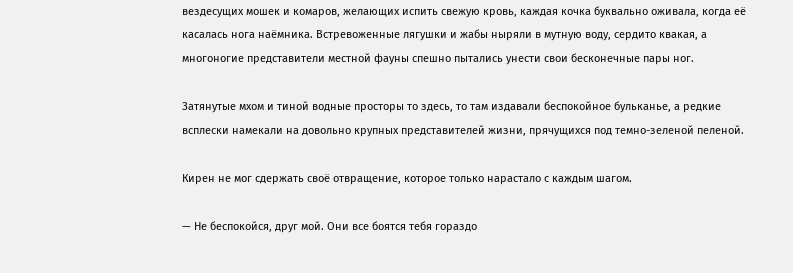вездесущих мошек и комаров, желающих испить свежую кровь, каждая кочка буквально оживала, когда её касалась нога наёмника. Встревоженные лягушки и жабы ныряли в мутную воду, сердито квакая, а многоногие представители местной фауны спешно пытались унести свои бесконечные пары ног.

Затянутые мхом и тиной водные просторы то здесь, то там издавали беспокойное бульканье, а редкие всплески намекали на довольно крупных представителей жизни, прячущихся под темно-зеленой пеленой.

Кирен не мог сдержать своё отвращение, которое только нарастало с каждым шагом.

— Не беспокойся, друг мой. Они все боятся тебя гораздо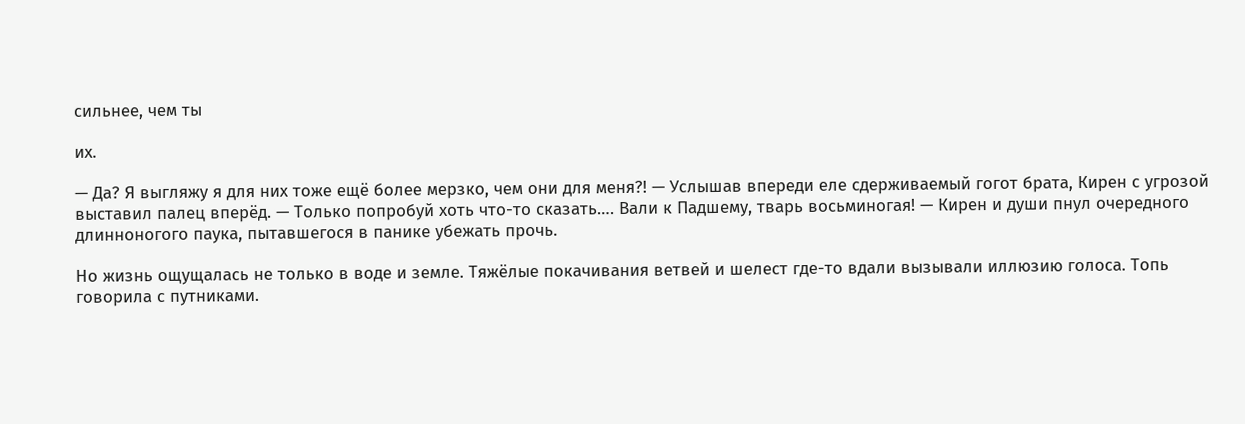сильнее, чем ты

их.

— Да? Я выгляжу я для них тоже ещё более мерзко, чем они для меня?! — Услышав впереди еле сдерживаемый гогот брата, Кирен с угрозой выставил палец вперёд. — Только попробуй хоть что-то сказать…. Вали к Падшему, тварь восьминогая! — Кирен и души пнул очередного длинноногого паука, пытавшегося в панике убежать прочь.

Но жизнь ощущалась не только в воде и земле. Тяжёлые покачивания ветвей и шелест где-то вдали вызывали иллюзию голоса. Топь говорила с путниками.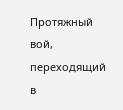Протяжный вой, переходящий в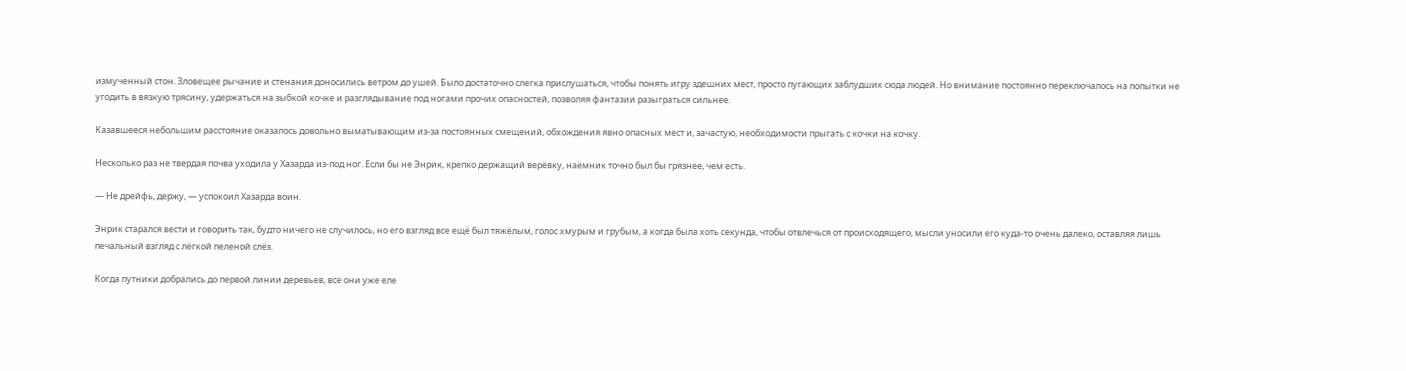измученный стон. Зловещее рычание и стенания доносились ветром до ушей. Было достаточно слегка прислушаться, чтобы понять игру здешних мест, просто пугающих заблудших сюда людей. Но внимание постоянно переключалось на попытки не угодить в вязкую трясину, удержаться на зыбкой кочке и разглядывание под ногами прочих опасностей, позволяя фантазии разыграться сильнее.

Казавшееся небольшим расстояние оказалось довольно выматывающим из-за постоянных смещений, обхождения явно опасных мест и, зачастую, необходимости прыгать с кочки на кочку.

Несколько раз не твердая почва уходила у Хазарда из-под ног. Если бы не Энрик, крепко держащий верёвку, наёмник точно был бы грязнее, чем есть.

— Не дрейфь, держу, — успокоил Хазарда воин.

Энрик старался вести и говорить так, будто ничего не случилось, но его взгляд все ещё был тяжёлым, голос хмурым и грубым, а когда была хоть секунда, чтобы отвлечься от происходящего, мысли уносили его куда-то очень далеко, оставляя лишь печальный взгляд с лёгкой пеленой слёз.

Когда путники добрались до первой линии деревьев, все они уже еле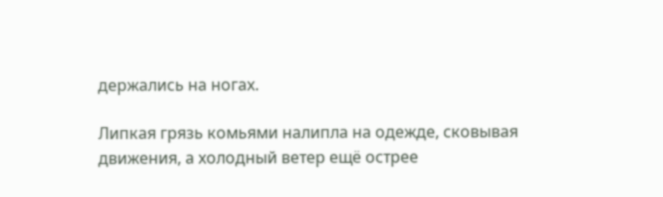держались на ногах.

Липкая грязь комьями налипла на одежде, сковывая движения, а холодный ветер ещё острее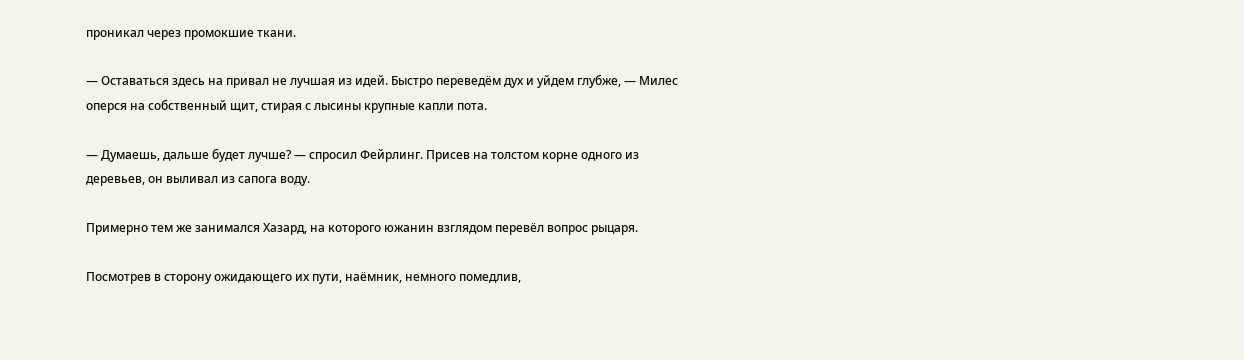проникал через промокшие ткани.

— Оставаться здесь на привал не лучшая из идей. Быстро переведём дух и уйдем глубже, — Милес оперся на собственный щит, стирая с лысины крупные капли пота.

— Думаешь, дальше будет лучше? — спросил Фейрлинг. Присев на толстом корне одного из деревьев, он выливал из сапога воду.

Примерно тем же занимался Хазард, на которого южанин взглядом перевёл вопрос рыцаря.

Посмотрев в сторону ожидающего их пути, наёмник, немного помедлив,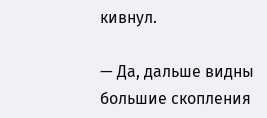кивнул.

— Да, дальше видны большие скопления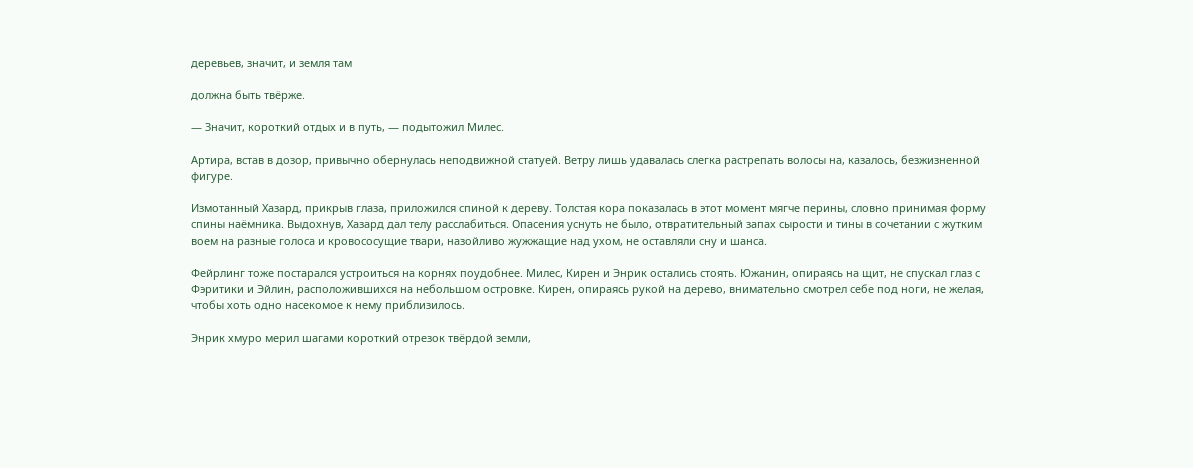деревьев, значит, и земля там

должна быть твёрже.

— Значит, короткий отдых и в путь, — подытожил Милес.

Артира, встав в дозор, привычно обернулась неподвижной статуей. Ветру лишь удавалась слегка растрепать волосы на, казалось, безжизненной фигуре.

Измотанный Хазард, прикрыв глаза, приложился спиной к дереву. Толстая кора показалась в этот момент мягче перины, словно принимая форму спины наёмника. Выдохнув, Хазард дал телу расслабиться. Опасения уснуть не было, отвратительный запах сырости и тины в сочетании с жутким воем на разные голоса и кровососущие твари, назойливо жужжащие над ухом, не оставляли сну и шанса.

Фейрлинг тоже постарался устроиться на корнях поудобнее. Милес, Кирен и Энрик остались стоять. Южанин, опираясь на щит, не спускал глаз с Фэритики и Эйлин, расположившихся на небольшом островке. Кирен, опираясь рукой на дерево, внимательно смотрел себе под ноги, не желая, чтобы хоть одно насекомое к нему приблизилось.

Энрик хмуро мерил шагами короткий отрезок твёрдой земли,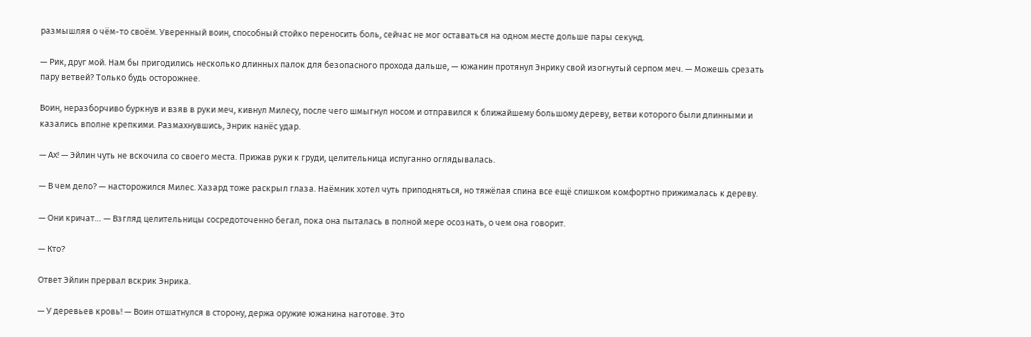размышляя о чём-то своём. Уверенный воин, способный стойко переносить боль, сейчас не мог оставаться на одном месте дольше пары секунд.

— Рик, друг мой. Нам бы пригодились несколько длинных палок для безопасного прохода дальше, — южанин протянул Энрику свой изогнутый серпом меч. — Можешь срезать пару ветвей? Только будь осторожнее.

Воин, неразборчиво буркнув и взяв в руки меч, кивнул Милесу, после чего шмыгнул носом и отправился к ближайшему большому дереву, ветви которого были длинными и казались вполне крепкими. Размахнувшись, Энрик нанёс удар.

— Ах! — Эйлин чуть не вскочила со своего места. Прижав руки к груди, целительница испуганно оглядывалась.

— В чем дело? — насторожился Милес. Хазард тоже раскрыл глаза. Наёмник хотел чуть приподняться, но тяжёлая спина все ещё слишком комфортно прижималась к дереву.

— Они кричат… — Взгляд целительницы сосредоточенно бегал, пока она пыталась в полной мере осознать, о чем она говорит.

— Кто?

Ответ Эйлин прервал вскрик Энрика.

— У деревьев кровь! — Воин отшатнулся в сторону, держа оружие южанина наготове. Это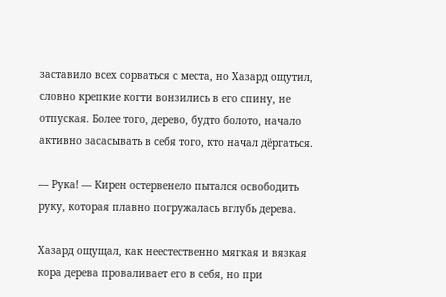заставило всех сорваться с места, но Хазард ощутил, словно крепкие когти вонзились в его спину, не отпуская. Более того, дерево, будто болото, начало активно засасывать в себя того, кто начал дёргаться.

— Рука! — Кирен остервенело пытался освободить руку, которая плавно погружалась вглубь дерева.

Хазард ощущал, как неестественно мягкая и вязкая кора дерева проваливает его в себя, но при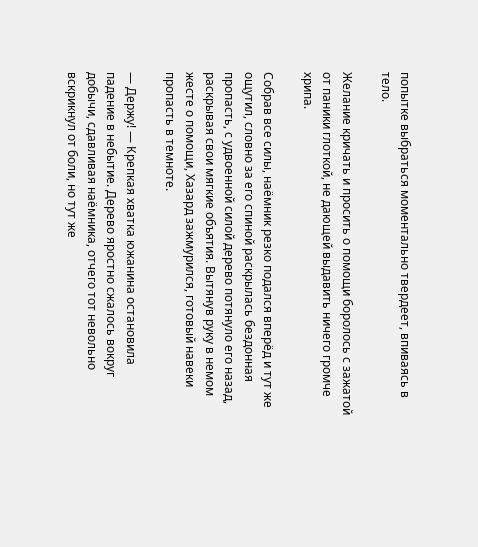попытке выбраться моментально твердеет, впиваясь в тело.

Желание кричать и просить о помощи боролось с зажатой от паники глоткой, не дающей выдавить ничего громче хрипа.

Собрав все силы, наёмник резко подался вперёд и тут же ощутил, словно за его спиной раскрылась бездонная пропасть, с удвоенной силой дерево потянуло его назад, раскрывая свои мягкие объятия. Вытянув руку в немом жесте о помощи, Хазард зажмурился, готовый навеки пропасть в темноте.

— Держу! — Крепкая хватка южанина остановила падение в небытие. Дерево яростно сжалось вокруг добычи, сдавливая наёмника, отчего тот невольно вскрикнул от боли, но тут же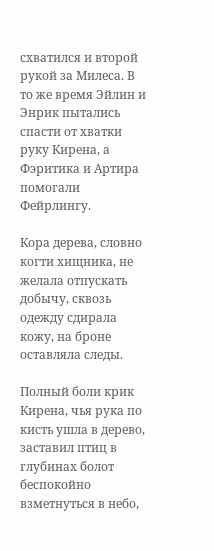схватился и второй рукой за Милеса. В то же время Эйлин и Энрик пытались спасти от хватки руку Кирена, а Фэритика и Артира помогали Фейрлингу.

Кора дерева, словно когти хищника, не желала отпускать добычу, сквозь одежду сдирала кожу, на броне оставляла следы.

Полный боли крик Кирена, чья рука по кисть ушла в дерево, заставил птиц в глубинах болот беспокойно взметнуться в небо,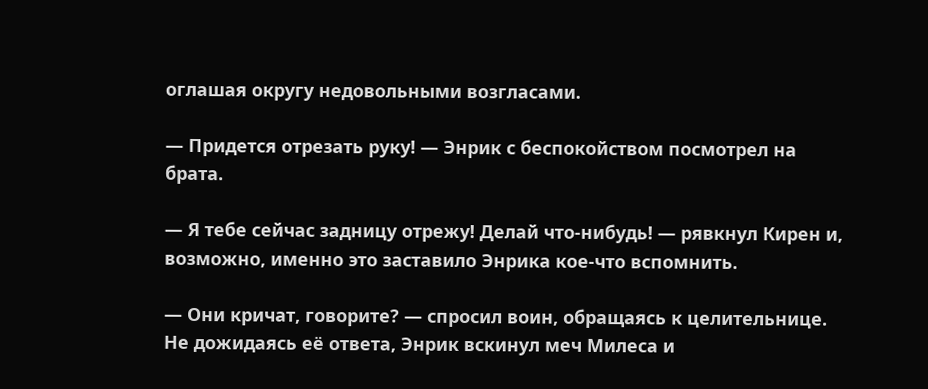оглашая округу недовольными возгласами.

— Придется отрезать руку! — Энрик с беспокойством посмотрел на брата.

— Я тебе сейчас задницу отрежу! Делай что-нибудь! — рявкнул Кирен и, возможно, именно это заставило Энрика кое-что вспомнить.

— Они кричат, говорите? — спросил воин, обращаясь к целительнице. Не дожидаясь её ответа, Энрик вскинул меч Милеса и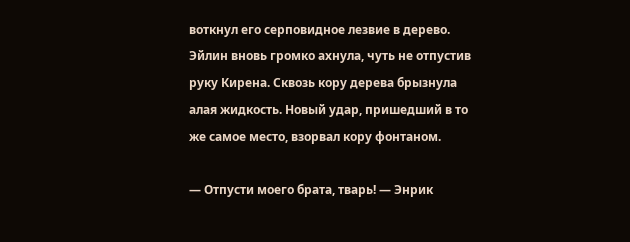воткнул его серповидное лезвие в дерево. Эйлин вновь громко ахнула, чуть не отпустив руку Кирена. Сквозь кору дерева брызнула алая жидкость. Новый удар, пришедший в то же самое место, взорвал кору фонтаном.

— Отпусти моего брата, тварь! — Энрик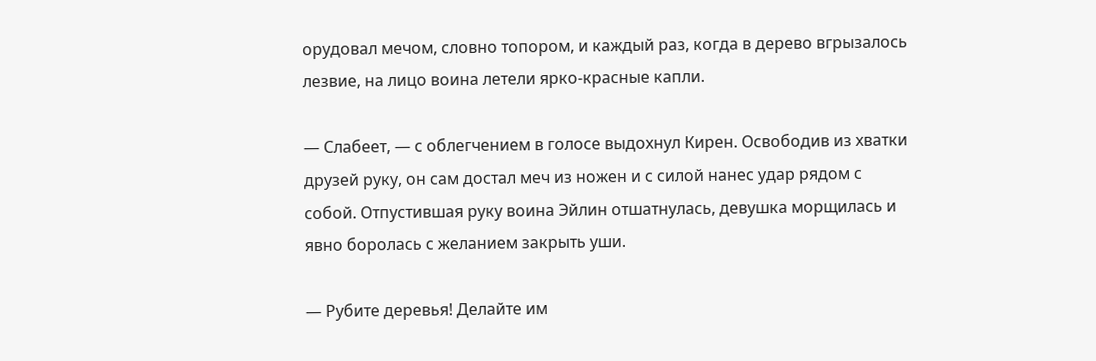орудовал мечом, словно топором, и каждый раз, когда в дерево вгрызалось лезвие, на лицо воина летели ярко-красные капли.

— Слабеет, — с облегчением в голосе выдохнул Кирен. Освободив из хватки друзей руку, он сам достал меч из ножен и с силой нанес удар рядом с собой. Отпустившая руку воина Эйлин отшатнулась, девушка морщилась и явно боролась с желанием закрыть уши.

— Рубите деревья! Делайте им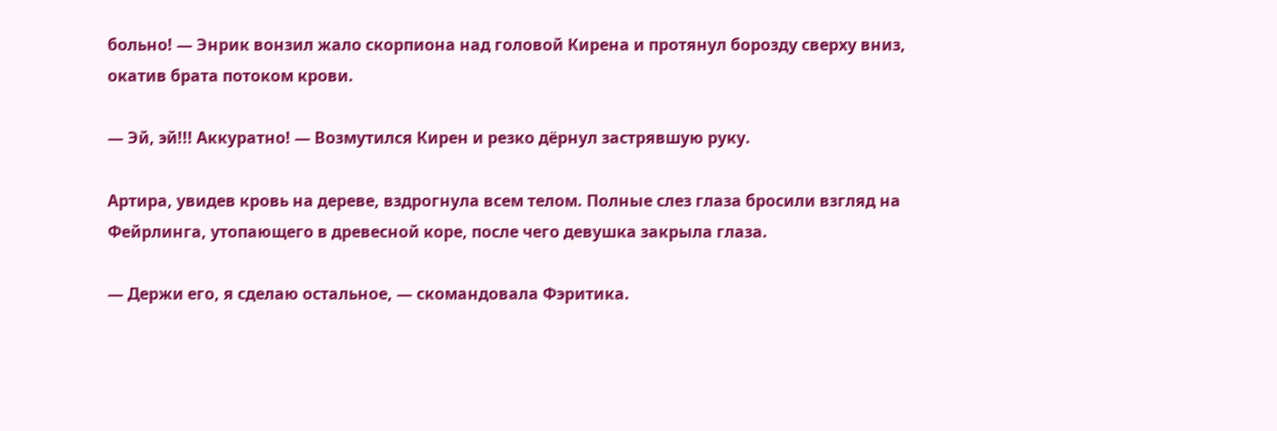больно! — Энрик вонзил жало скорпиона над головой Кирена и протянул борозду сверху вниз, окатив брата потоком крови.

— Эй, эй!!! Аккуратно! — Возмутился Кирен и резко дёрнул застрявшую руку.

Артира, увидев кровь на дереве, вздрогнула всем телом. Полные слез глаза бросили взгляд на Фейрлинга, утопающего в древесной коре, после чего девушка закрыла глаза.

— Держи его, я сделаю остальное, — скомандовала Фэритика.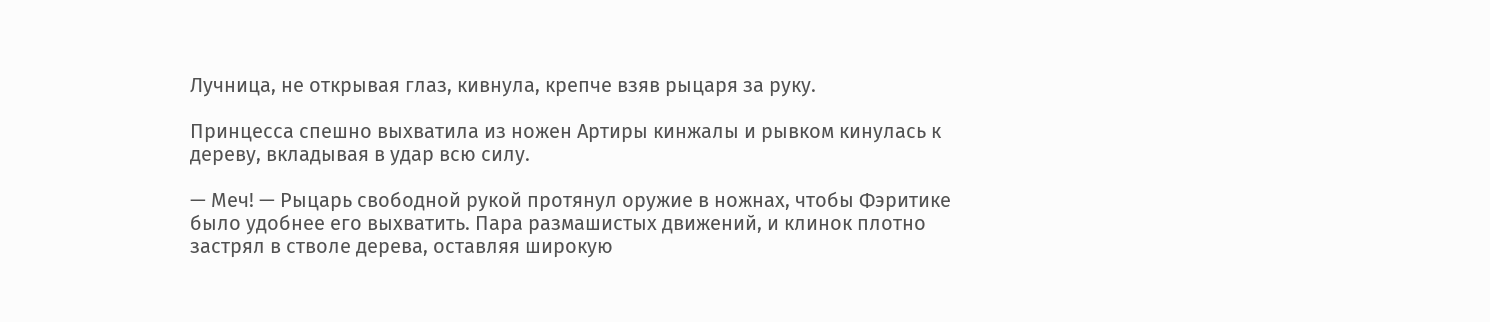Лучница, не открывая глаз, кивнула, крепче взяв рыцаря за руку.

Принцесса спешно выхватила из ножен Артиры кинжалы и рывком кинулась к дереву, вкладывая в удар всю силу.

— Меч! — Рыцарь свободной рукой протянул оружие в ножнах, чтобы Фэритике было удобнее его выхватить. Пара размашистых движений, и клинок плотно застрял в стволе дерева, оставляя широкую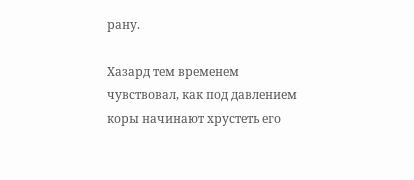рану.

Хазард тем временем чувствовал, как под давлением коры начинают хрустеть его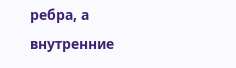ребра, а внутренние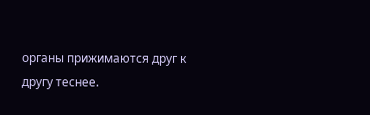органы прижимаются друг к другу теснее.